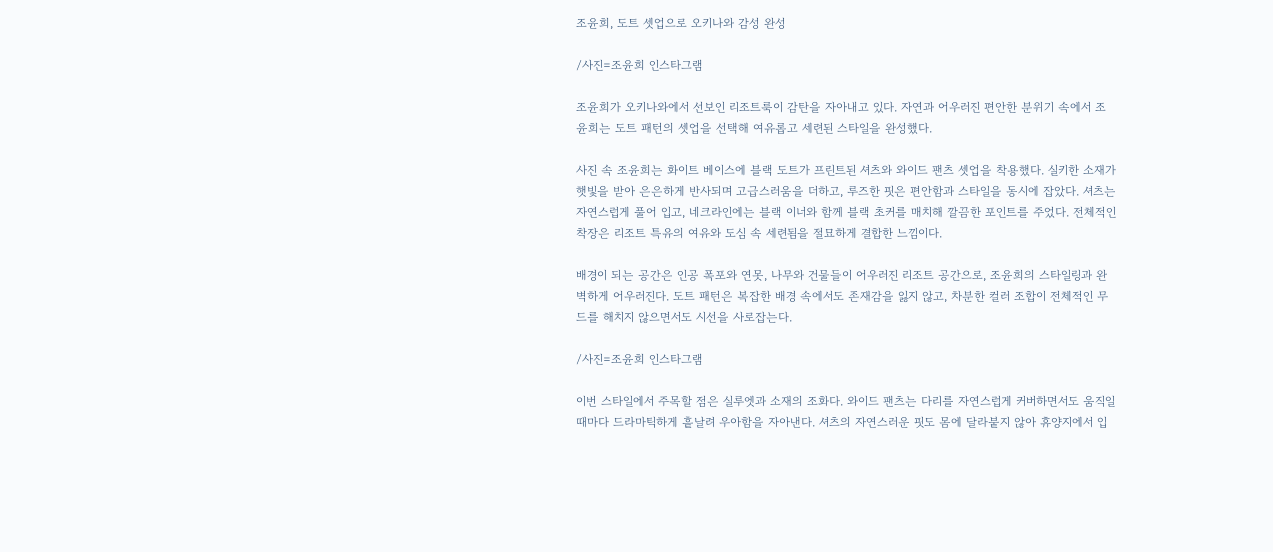조윤희, 도트 셋업으로 오키나와 감성 완성

/사진=조윤희 인스타그램

조윤희가 오키나와에서 선보인 리조트룩이 감탄을 자아내고 있다. 자연과 어우러진 편안한 분위기 속에서 조윤희는 도트 패턴의 셋업을 선택해 여유롭고 세련된 스타일을 완성했다.

사진 속 조윤희는 화이트 베이스에 블랙 도트가 프린트된 셔츠와 와이드 팬츠 셋업을 착용했다. 실키한 소재가 햇빛을 받아 은은하게 반사되며 고급스러움을 더하고, 루즈한 핏은 편안함과 스타일을 동시에 잡았다. 셔츠는 자연스럽게 풀어 입고, 네크라인에는 블랙 이너와 함께 블랙 초커를 매치해 깔끔한 포인트를 주었다. 전체적인 착장은 리조트 특유의 여유와 도심 속 세련됨을 절묘하게 결합한 느낌이다.

배경이 되는 공간은 인공 폭포와 연못, 나무와 건물들이 어우러진 리조트 공간으로, 조윤희의 스타일링과 완벽하게 어우러진다. 도트 패턴은 복잡한 배경 속에서도 존재감을 잃지 않고, 차분한 컬러 조합이 전체적인 무드를 해치지 않으면서도 시선을 사로잡는다.

/사진=조윤희 인스타그램

이번 스타일에서 주목할 점은 실루엣과 소재의 조화다. 와이드 팬츠는 다리를 자연스럽게 커버하면서도 움직일 때마다 드라마틱하게 흩날려 우아함을 자아낸다. 셔츠의 자연스러운 핏도 몸에 달라붙지 않아 휴양지에서 입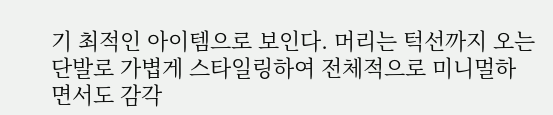기 최적인 아이템으로 보인다. 머리는 턱선까지 오는 단발로 가볍게 스타일링하여 전체적으로 미니멀하면서도 감각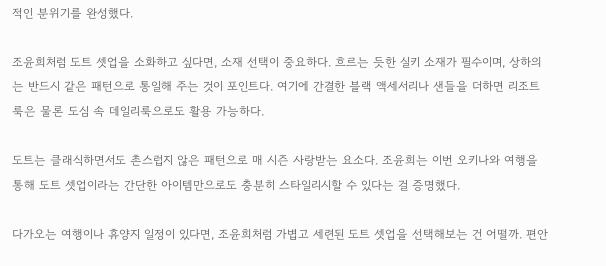적인 분위기를 완성했다.

조윤희처럼 도트 셋업을 소화하고 싶다면, 소재 선택이 중요하다. 흐르는 듯한 실키 소재가 필수이며, 상하의는 반드시 같은 패턴으로 통일해 주는 것이 포인트다. 여기에 간결한 블랙 액세서리나 샌들을 더하면 리조트룩은 물론 도심 속 데일리룩으로도 활용 가능하다.

도트는 클래식하면서도 촌스럽지 않은 패턴으로 매 시즌 사랑받는 요소다. 조윤희는 이번 오키나와 여행을 통해 도트 셋업이라는 간단한 아이템만으로도 충분히 스타일리시할 수 있다는 걸 증명했다.

다가오는 여행이나 휴양지 일정이 있다면, 조윤희처럼 가볍고 세련된 도트 셋업을 선택해보는 건 어떨까. 편안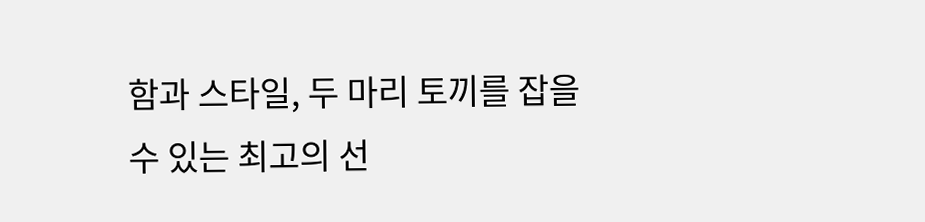함과 스타일, 두 마리 토끼를 잡을 수 있는 최고의 선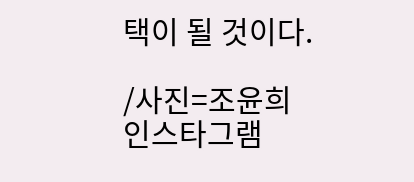택이 될 것이다.

/사진=조윤희 인스타그램